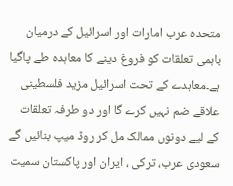متحدہ عرب امارات اور اسرائیل کے درمیان باہمی تعلقات کو فروغ دینے کا معاہدہ طے پاگیا ہے۔معاہدے کے تحت اسرائیل مزید فلسطینی علاقے ضم نہیں کرے گا اور دو طرفہ تعلقات کے لیے دونوں ممالک مل کر روڈ میپ بنائیں گے سعودی عرب، ترکی ، ایران اور پاکستان سمیت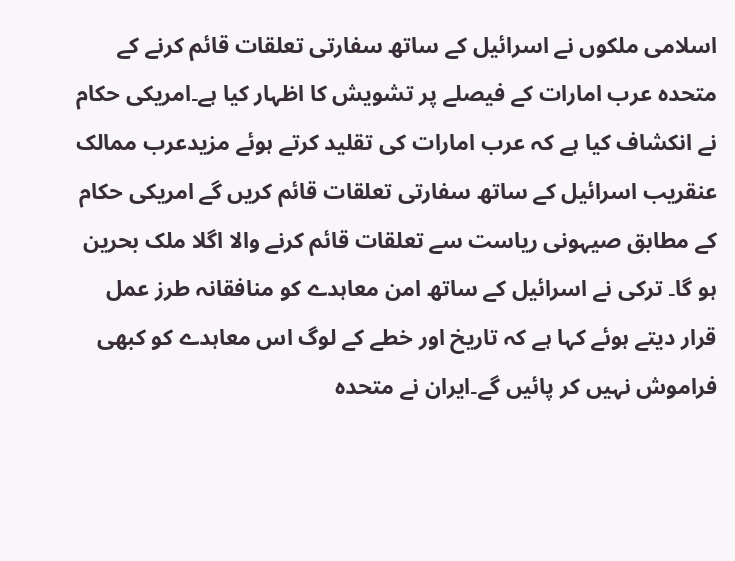اسلامی ملکوں نے اسرائیل کے ساتھ سفارتی تعلقات قائم کرنے کے متحدہ عرب امارات کے فیصلے پر تشویش کا اظہار کیا ہے۔امریکی حکام نے انکشاف کیا ہے کہ عرب امارات کی تقلید کرتے ہوئے مزیدعرب ممالک عنقریب اسرائیل کے ساتھ سفارتی تعلقات قائم کریں گے امریکی حکام کے مطابق صیہونی ریاست سے تعلقات قائم کرنے والا اگلا ملک بحرین ہو گا۔ ترکی نے اسرائیل کے ساتھ امن معاہدے کو منافقانہ طرز عمل قرار دیتے ہوئے کہا ہے کہ تاریخ اور خطے کے لوگ اس معاہدے کو کبھی فراموش نہیں کر پائیں گے۔ایران نے متحدہ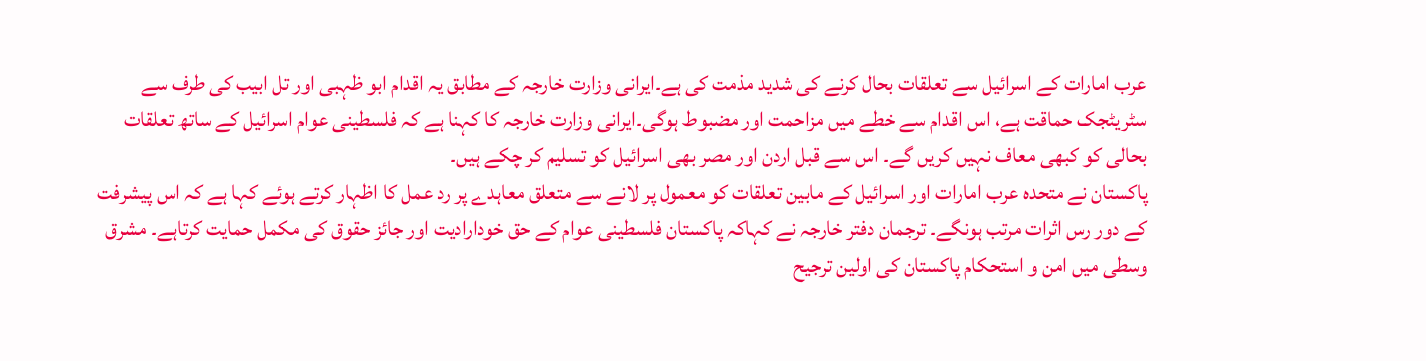عرب امارات کے اسرائیل سے تعلقات بحال کرنے کی شدید مذمت کی ہے۔ایرانی وزارت خارجہ کے مطابق یہ اقدام ابو ظہبی اور تل ابیب کی طرف سے سٹریٹجک حماقت ہے، اس اقدام سے خطے میں مزاحمت اور مضبوط ہوگی۔ایرانی وزارت خارجہ کا کہنا ہے کہ فلسطینی عوام اسرائیل کے ساتھ تعلقات بحالی کو کبھی معاف نہیں کریں گے۔ اس سے قبل اردن اور مصر بھی اسرائیل کو تسلیم کر چکے ہیں۔
پاکستان نے متحدہ عرب امارات اور اسرائیل کے مابین تعلقات کو معمول پر لانے سے متعلق معاہدے پر رد عمل کا اظہار کرتے ہوئے کہا ہے کہ اس پیشرفت کے دور رس اثرات مرتب ہونگے۔ ترجمان دفتر خارجہ نے کہاکہ پاکستان فلسطینی عوام کے حق خودارادیت اور جائز حقوق کی مکمل حمایت کرتاہے۔ مشرق وسطی میں امن و استحکام پاکستان کی اولین ترجیح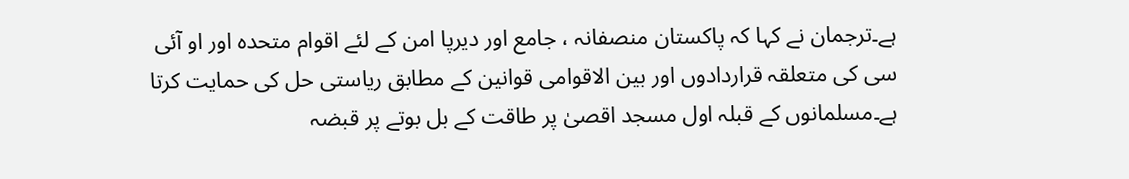ہے۔ترجمان نے کہا کہ پاکستان منصفانہ ، جامع اور دیرپا امن کے لئے اقوام متحدہ اور او آئی سی کی متعلقہ قراردادوں اور بین الاقوامی قوانین کے مطابق ریاستی حل کی حمایت کرتا ہے۔مسلمانوں کے قبلہ اول مسجد اقصیٰ پر طاقت کے بل بوتے پر قبضہ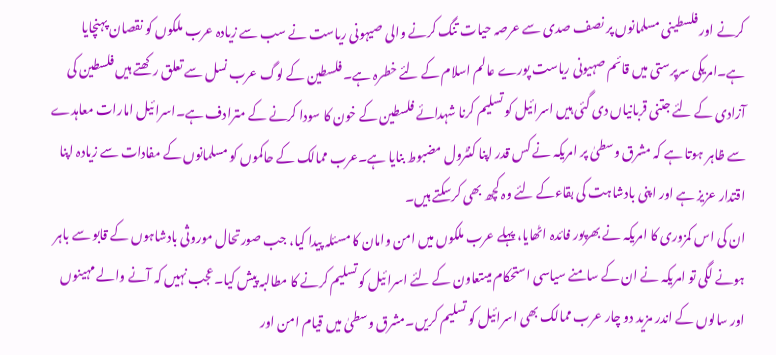کرنے اور فلسطینی مسلمانوں پر نصف صدی سے عرصہ حیات تنگ کرنے والی صیہونی ریاست نے سب سے زیادہ عرب ملکوں کو نقصان پہنچایا ہے۔امریکی سرپرستی میں قائم صہیونی ریاست پورے عالم اسلام کے لئے خطرہ ہے۔ فلسطین کے لوگ عرب نسل سے تعلق رکھتے ہیں فلسطین کی آزادی کے لئے جتنی قربانیاں دی گئی ہیں اسرائیل کو تسلیم کرنا شہدائے فلسطین کے خون کا سودا کرنے کے مترادف ہے۔اسرائیل امارات معاہدے سے ظاہر ہوتا ہے کہ مشرق وسطیٰ پر امریکہ نے کس قدر اپنا کنٹرول مضبوط بنایا ہے۔عرب ممالک کے حاکموں کو مسلمانوں کے مفادات سے زیادہ اپنا اقتدار عزیز ہے اور اپنی بادشاہت کی بقاءکے لئے وہ کچھ بھی کرسکتے ہیں۔
ان کی اس کمزوری کا امریکہ نے بھرپور فائدہ اٹھایا، پہلے عرب ملکوں میں امن وامان کا مسئلہ پیدا کیا، جب صورتحال موروثی بادشاہوں کے قابو سے باہر ہونے لگی تو امریکہ نے ان کے سامنے سیاسی استحکام میںتعاون کے لئے اسرائیل کو تسلیم کرنے کا مطالبہ پیش کیا۔عجب نہیں کہ آنے والے مہینوں اور سالوں کے اندر مزید دو چار عرب ممالک بھی اسرائیل کو تسلیم کریں۔مشرق وسطیٰ میں قیام امن اور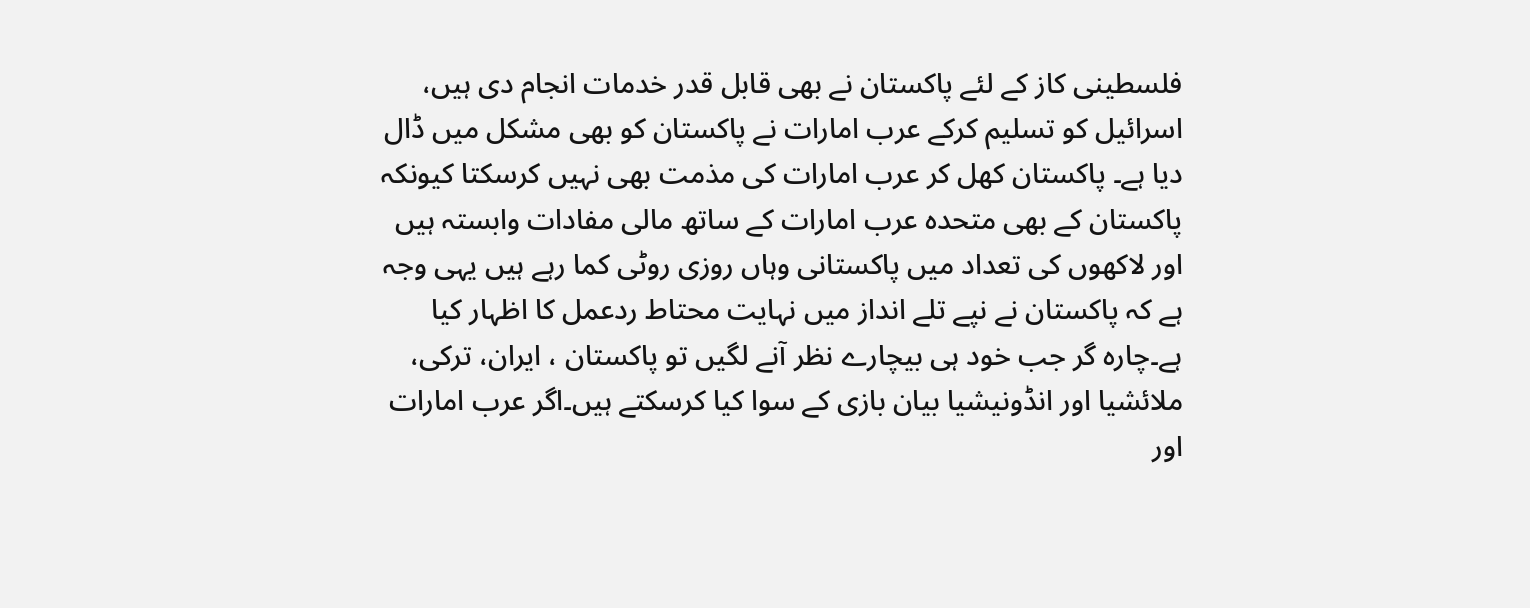فلسطینی کاز کے لئے پاکستان نے بھی قابل قدر خدمات انجام دی ہیں، اسرائیل کو تسلیم کرکے عرب امارات نے پاکستان کو بھی مشکل میں ڈال دیا ہے۔ پاکستان کھل کر عرب امارات کی مذمت بھی نہیں کرسکتا کیونکہ پاکستان کے بھی متحدہ عرب امارات کے ساتھ مالی مفادات وابستہ ہیں اور لاکھوں کی تعداد میں پاکستانی وہاں روزی روٹی کما رہے ہیں یہی وجہ ہے کہ پاکستان نے نپے تلے انداز میں نہایت محتاط ردعمل کا اظہار کیا ہے۔چارہ گر جب خود ہی بیچارے نظر آنے لگیں تو پاکستان ، ایران، ترکی، ملائشیا اور انڈونیشیا بیان بازی کے سوا کیا کرسکتے ہیں۔اگر عرب امارات اور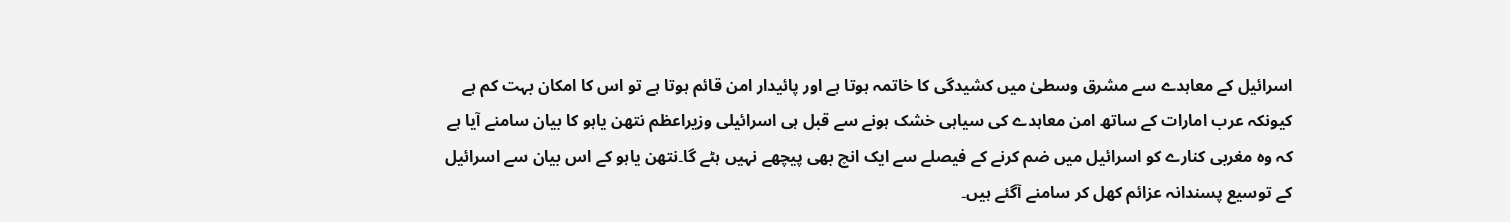اسرائیل کے معاہدے سے مشرق وسطیٰ میں کشیدگی کا خاتمہ ہوتا ہے اور پائیدار امن قائم ہوتا ہے تو اس کا امکان بہت کم ہے کیونکہ عرب امارات کے ساتھ امن معاہدے کی سیاہی خشک ہونے سے قبل ہی اسرائیلی وزیراعظم نتھن یاہو کا بیان سامنے آیا ہے کہ وہ مغربی کنارے کو اسرائیل میں ضم کرنے کے فیصلے سے ایک انچ بھی پیچھے نہیں ہٹے گا۔نتھن یاہو کے اس بیان سے اسرائیل کے توسیع پسندانہ عزائم کھل کر سامنے آگئے ہیں۔